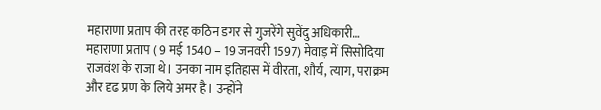महाराणा प्रताप की तरह कठिन डगर से गुजरेंगे सुवेंदु अधिकारी…
महाराणा प्रताप ( 9 मई 1540 – 19 जनवरी 1597) मेवाड़ में सिसोदिया राजवंश के राजा थे। उनका नाम इतिहास में वीरता, शौर्य, त्याग, पराक्रम और दृढ प्रण के लिये अमर है। उन्होंने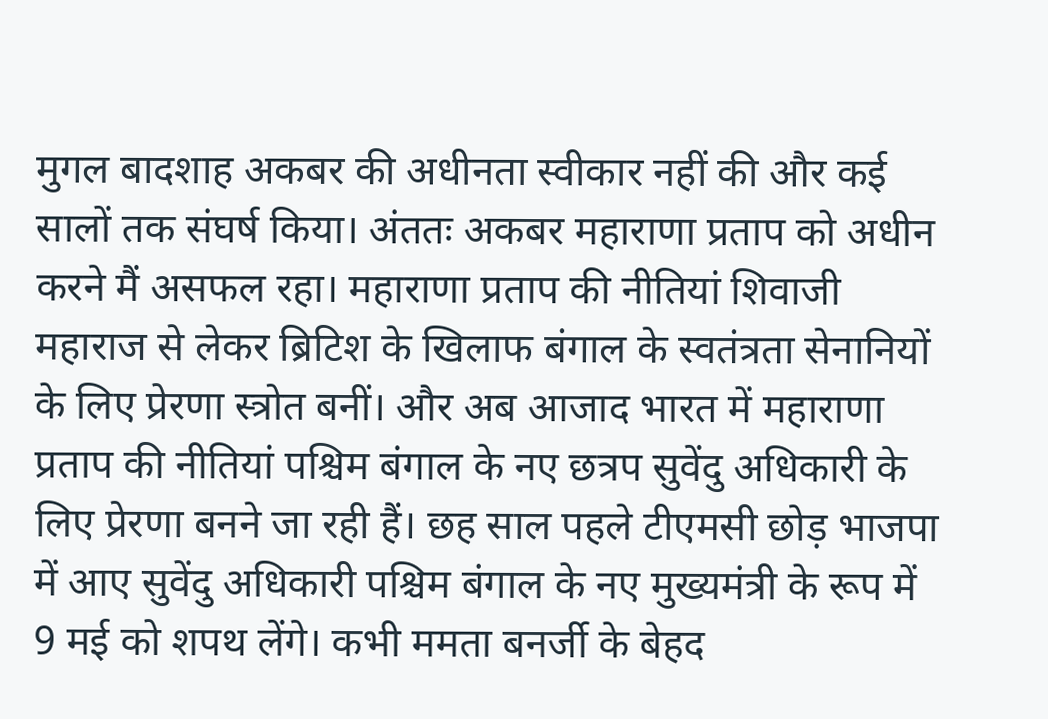मुगल बादशाह अकबर की अधीनता स्वीकार नहीं की और कई सालों तक संघर्ष किया। अंततः अकबर महाराणा प्रताप को अधीन करने मैं असफल रहा। महाराणा प्रताप की नीतियां शिवाजी महाराज से लेकर ब्रिटिश के खिलाफ बंगाल के स्वतंत्रता सेनानियों के लिए प्रेरणा स्त्रोत बनीं। और अब आजाद भारत में महाराणा प्रताप की नीतियां पश्चिम बंगाल के नए छत्रप सुवेंदु अधिकारी के लिए प्रेरणा बनने जा रही हैं। छह साल पहले टीएमसी छोड़ भाजपा में आए सुवेंदु अधिकारी पश्चिम बंगाल के नए मुख्यमंत्री के रूप में 9 मई को शपथ लेंगे। कभी ममता बनर्जी के बेहद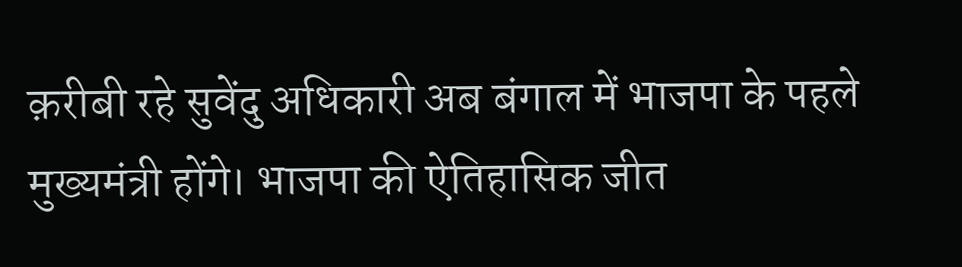क़रीबी रहे सुवेंदु अधिकारी अब बंगाल में भाजपा के पहले मुख्यमंत्री होंगे। भाजपा की ऐतिहासिक जीत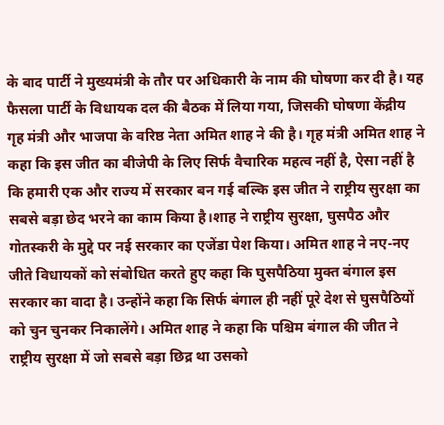के बाद पार्टी ने मुख्यमंत्री के तौर पर अधिकारी के नाम की घोषणा कर दी है। यह फैसला पार्टी के विधायक दल की बैठक में लिया गया, जिसकी घोषणा केंद्रीय गृह मंत्री और भाजपा के वरिष्ठ नेता अमित शाह ने की है। गृह मंत्री अमित शाह ने कहा कि इस जीत का बीजेपी के लिए सिर्फ वैचारिक महत्व नहीं है, ऐसा नहीं है कि हमारी एक और राज्य में सरकार बन गई बल्कि इस जीत ने राष्ट्रीय सुरक्षा का सबसे बड़ा छेद भरने का काम किया है।शाह ने राष्ट्रीय सुरक्षा, घुसपैठ और गोतस्करी के मुद्दे पर नई सरकार का एजेंडा पेश किया। अमित शाह ने नए-नए जीते विधायकों को संबोधित करते हुए कहा कि घुसपैठिया मुक्त बंगाल इस सरकार का वादा है। उन्होंने कहा कि सिर्फ बंगाल ही नहीं पूरे देश से घुसपैठियों को चुन चुनकर निकालेंगे। अमित शाह ने कहा कि पश्चिम बंगाल की जीत ने राष्ट्रीय सुरक्षा में जो सबसे बड़ा छिद्र था उसको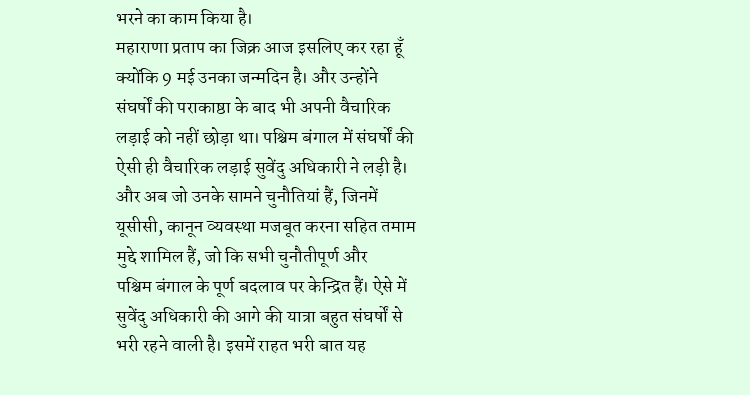भरने का काम किया है।
महाराणा प्रताप का जिक्र आज इसलिए कर रहा हूँ क्योंकि 9 मई उनका जन्मदिन है। और उन्होंने संघर्षों की पराकाष्ठा के बाद भी अपनी वैचारिक लड़ाई को नहीं छोड़ा था। पश्चिम बंगाल में संघर्षों की ऐसी ही वैचारिक लड़ाई सुवेंदु अधिकारी ने लड़ी है। और अब जो उनके सामने चुनौतियां हैं, जिनमें यूसीसी, कानून व्यवस्था मजबूत करना सहित तमाम मुद्दे शामिल हैं, जो कि सभी चुनौतीपूर्ण और
पश्चिम बंगाल के पूर्ण बदलाव पर केन्द्रित हैं। ऐसे में सुवेंदु अधिकारी की आगे की यात्रा बहुत संघर्षों से भरी रहने वाली है। इसमें राहत भरी बात यह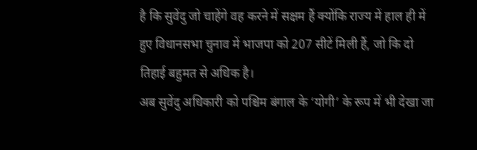है कि सुवेंदु जो चाहेंगे वह करने में सक्षम हैं क्योंकि राज्य में हाल ही में हुए विधानसभा चुनाव में भाजपा को 207 सीटें मिली हैं, जो कि दो तिहाई बहुमत से अधिक है।
अब सुवेंदु अधिकारी को पश्चिम बंगाल के ‘योगी’ के रूप में भी देखा जा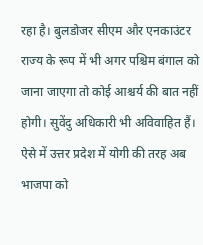रहा है। बुलडोजर सीएम और एनकाउंटर राज्य के रूप में भी अगर पश्चिम बंगाल को जाना जाएगा तो कोई आश्चर्य की बात नहीं होगी। सुवेंदु अधिकारी भी अविवाहित हैं। ऐसे में उत्तर प्रदेश में योगी की तरह अब भाजपा को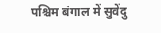पश्चिम बंगाल में सुवेंदु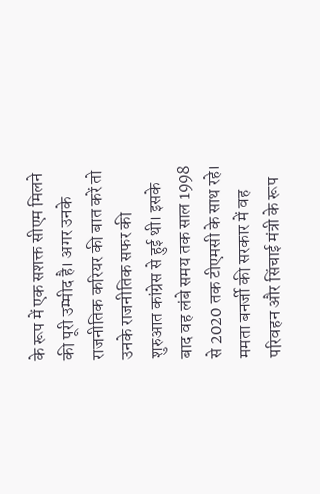के रूप में एक सशक्त सीएम मिलने की पूरी उम्मीद है। अगर उनके राजनीतिक करियर की बात करें तो उनके राजनीतिक सफर की शुरुआत कांग्रेस से हुई थी। इसके बाद वह लंबे समय तक साल 1998 से 2020 तक टीएमसी के साथ रहे। ममता बनर्जी की सरकार में वह परिवहन और सिंचाई मंत्री के रूप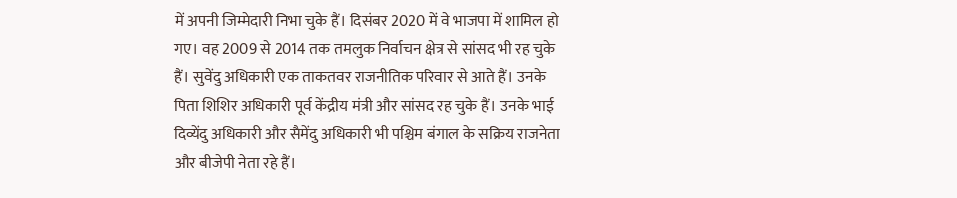में अपनी जिम्मेदारी निभा चुके हैं। दिसंबर 2020 में वे भाजपा में शामिल हो गए। वह 2009 से 2014 तक तमलुक निर्वाचन क्षेत्र से सांसद भी रह चुके हैं। सुवेंदु अधिकारी एक ताकतवर राजनीतिक परिवार से आते हैं। उनके पिता शिशिर अधिकारी पूर्व केंद्रीय मंत्री और सांसद रह चुके हैं। उनके भाई दिव्येंदु अधिकारी और सैमेंदु अधिकारी भी पश्चिम बंगाल के सक्रिय राजनेता और बीजेपी नेता रहे हैं।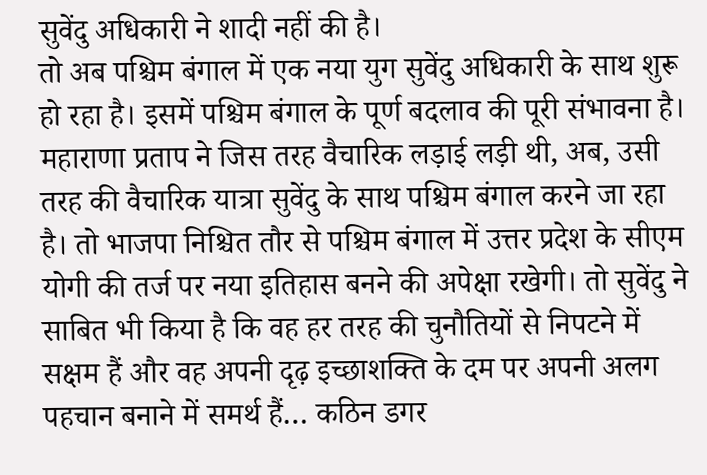सुवेंदु अधिकारी ने शादी नहीं की है।
तो अब पश्चिम बंगाल में एक नया युग सुवेंदु अधिकारी के साथ शुरू हो रहा है। इसमें पश्चिम बंगाल के पूर्ण बदलाव की पूरी संभावना है। महाराणा प्रताप ने जिस तरह वैचारिक लड़ाई लड़ी थी, अब, उसी तरह की वैचारिक यात्रा सुवेंदु के साथ पश्चिम बंगाल करने जा रहा है। तो भाजपा निश्चित तौर से पश्चिम बंगाल में उत्तर प्रदेश के सीएम योगी की तर्ज पर नया इतिहास बनने की अपेक्षा रखेगी। तो सुवेंदु ने साबित भी किया है कि वह हर तरह की चुनौतियों से निपटने में सक्षम हैं और वह अपनी दृढ़ इच्छाशक्ति के दम पर अपनी अलग पहचान बनाने में समर्थ हैं… कठिन डगर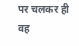पर चलकर ही वह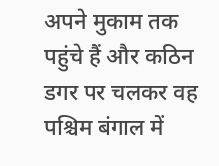अपने मुकाम तक पहुंचे हैं और कठिन डगर पर चलकर वह पश्चिम बंगाल में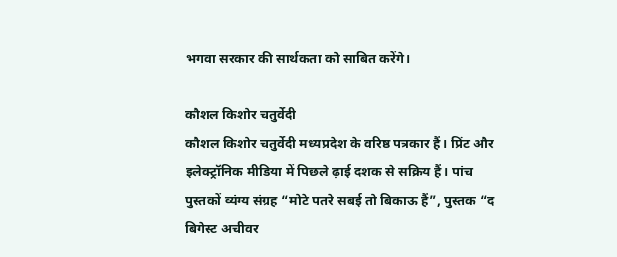भगवा सरकार की सार्थकता को साबित करेंगे।

कौशल किशोर चतुर्वेदी
कौशल किशोर चतुर्वेदी मध्यप्रदेश के वरिष्ठ पत्रकार हैं। प्रिंट और इलेक्ट्रॉनिक मीडिया में पिछले ढ़ाई दशक से सक्रिय हैं। पांच पुस्तकों व्यंग्य संग्रह “मोटे पतरे सबई तो बिकाऊ हैं”, पुस्तक “द बिगेस्ट अचीवर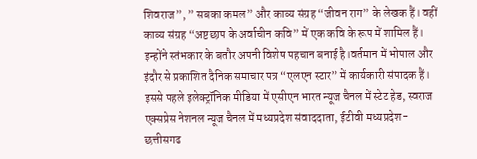शिवराज”, ” सबका कमल” और काव्य संग्रह “जीवन राग” के लेखक हैं। वहीं काव्य संग्रह “अष्टछाप के अर्वाचीन कवि” में एक कवि के रूप में शामिल हैं। इन्होंने स्तंभकार के बतौर अपनी विशेष पहचान बनाई है।वर्तमान में भोपाल और इंदौर से प्रकाशित दैनिक समाचार पत्र “एलएन स्टार” में कार्यकारी संपादक हैं। इससे पहले इलेक्ट्रॉनिक मीडिया में एसीएन भारत न्यूज चैनल में स्टेट हेड, स्वराज एक्सप्रेस नेशनल न्यूज चैनल में मध्यप्रदेश संवाददाता, ईटीवी मध्यप्रदेश-छत्तीसगढ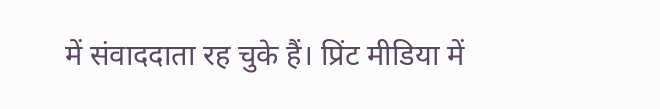में संवाददाता रह चुके हैं। प्रिंट मीडिया में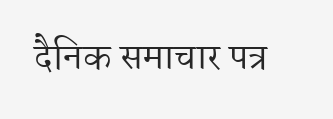दैनिक समाचार पत्र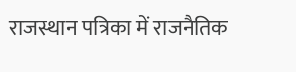राजस्थान पत्रिका में राजनैतिक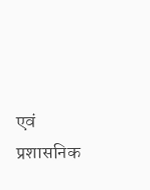एवं प्रशासनिक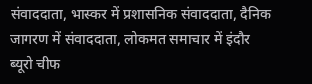संवाददाता, भास्कर में प्रशासनिक संवाददाता, दैनिक जागरण में संवाददाता, लोकमत समाचार में इंदौर ब्यूरो चीफ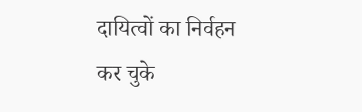दायित्वों का निर्वहन कर चुके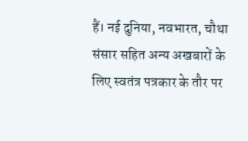हैं। नई दुनिया, नवभारत, चौथा संसार सहित अन्य अखबारों के लिए स्वतंत्र पत्रकार के तौर पर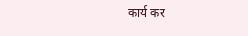कार्य कर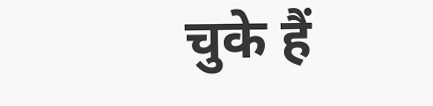चुके हैं